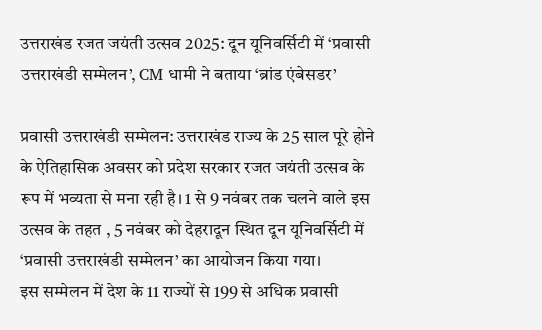उत्तराखंड रजत जयंती उत्सव 2025: दून यूनिवर्सिटी में ‘प्रवासी उत्तराखंडी सम्मेलन’, CM धामी ने बताया ‘ब्रांड एंबेसडर’

प्रवासी उत्तराखंडी सम्मेलन: उत्तराखंड राज्य के 25 साल पूरे होने के ऐतिहासिक अवसर को प्रदेश सरकार रजत जयंती उत्सव के रूप में भव्यता से मना रही है। 1 से 9 नवंबर तक चलने वाले इस उत्सव के तहत , 5 नवंबर को देहरादून स्थित दून यूनिवर्सिटी में ‘प्रवासी उत्तराखंडी सम्मेलन’ का आयोजन किया गया।
इस सम्मेलन में देश के 11 राज्यों से 199 से अधिक प्रवासी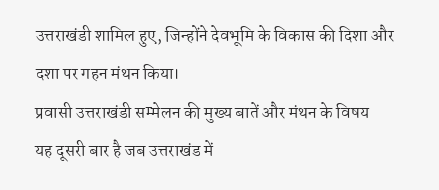उत्तराखंडी शामिल हुए, जिन्होंने देवभूमि के विकास की दिशा और दशा पर गहन मंथन किया।
प्रवासी उत्तराखंडी सम्मेलन की मुख्य बातें और मंथन के विषय
यह दूसरी बार है जब उत्तराखंड में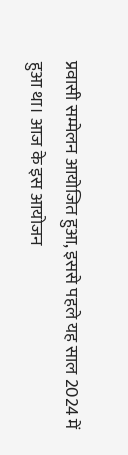प्रवासी सम्मेलन आयोजित हुआ, इससे पहले यह साल 2024 में हुआ था। आज के इस आयोजन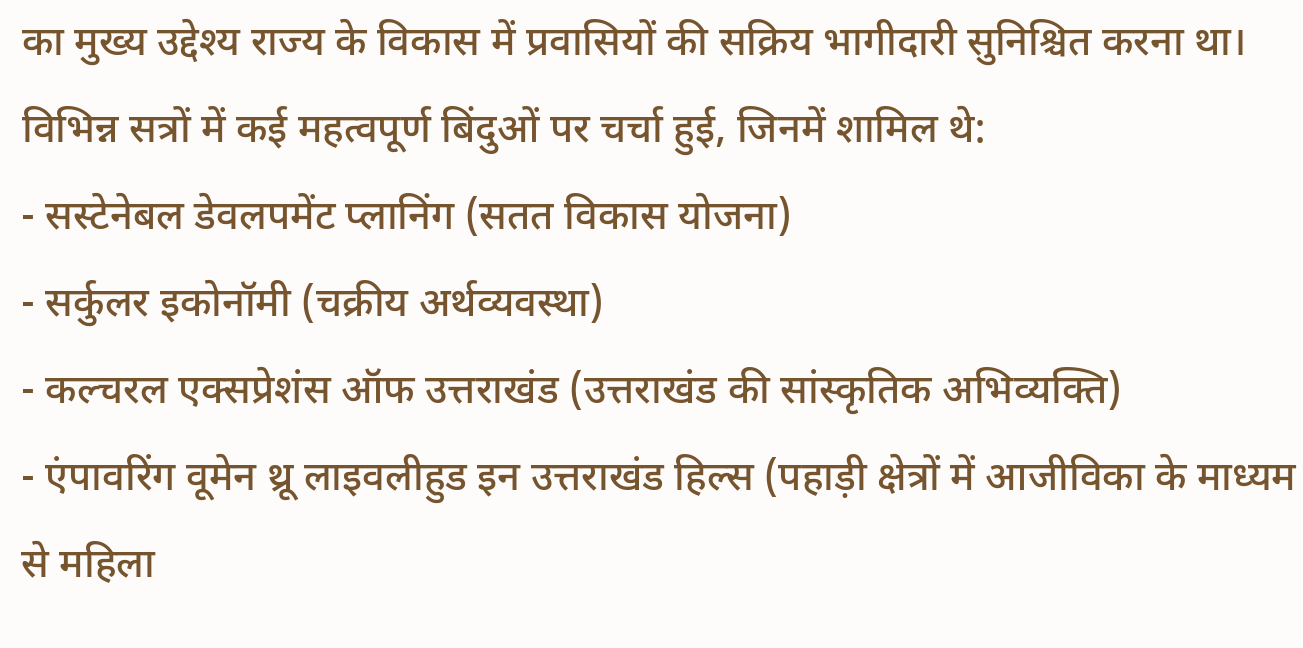का मुख्य उद्देश्य राज्य के विकास में प्रवासियों की सक्रिय भागीदारी सुनिश्चित करना था। विभिन्न सत्रों में कई महत्वपूर्ण बिंदुओं पर चर्चा हुई, जिनमें शामिल थे:
- सस्टेनेबल डेवलपमेंट प्लानिंग (सतत विकास योजना)
- सर्कुलर इकोनॉमी (चक्रीय अर्थव्यवस्था)
- कल्चरल एक्सप्रेशंस ऑफ उत्तराखंड (उत्तराखंड की सांस्कृतिक अभिव्यक्ति)
- एंपावरिंग वूमेन थ्रू लाइवलीहुड इन उत्तराखंड हिल्स (पहाड़ी क्षेत्रों में आजीविका के माध्यम से महिला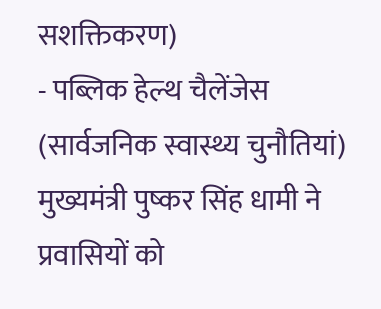सशक्तिकरण)
- पब्लिक हेल्थ चैलेंजेस (सार्वजनिक स्वास्थ्य चुनौतियां)
मुख्यमंत्री पुष्कर सिंह धामी ने प्रवासियों को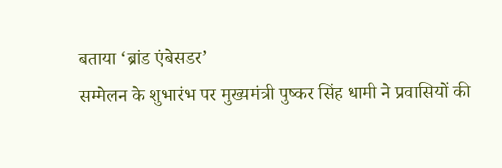बताया ‘ब्रांड एंबेसडर’
सम्मेलन के शुभारंभ पर मुख्यमंत्री पुष्कर सिंह धामी ने प्रवासियों की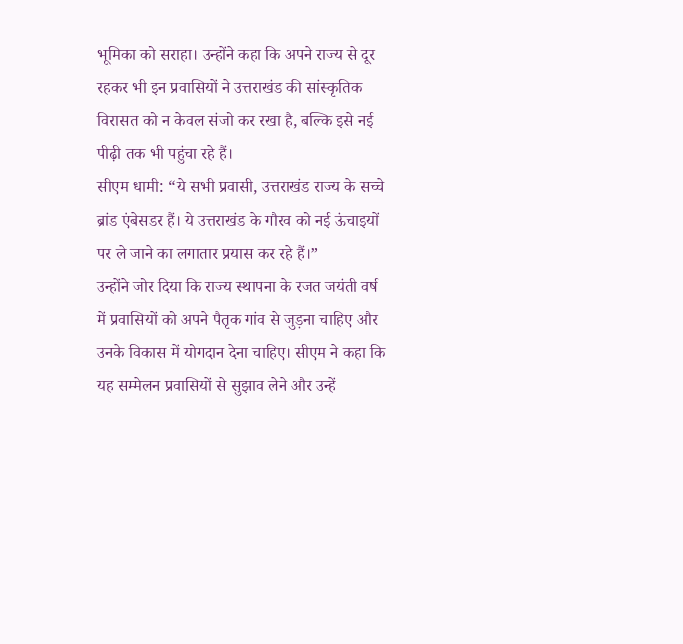भूमिका को सराहा। उन्होंने कहा कि अपने राज्य से दूर रहकर भी इन प्रवासियों ने उत्तराखंड की सांस्कृतिक विरासत को न केवल संजो कर रखा है, बल्कि इसे नई पीढ़ी तक भी पहुंचा रहे हैं।
सीएम धामी: “ये सभी प्रवासी, उत्तराखंड राज्य के सच्चे ब्रांड एंबेसडर हैं। ये उत्तराखंड के गौरव को नई ऊंचाइयों पर ले जाने का लगातार प्रयास कर रहे हैं।”
उन्होंने जोर दिया कि राज्य स्थापना के रजत जयंती वर्ष में प्रवासियों को अपने पैतृक गांव से जुड़ना चाहिए और उनके विकास में योगदान देना चाहिए। सीएम ने कहा कि यह सम्मेलन प्रवासियों से सुझाव लेने और उन्हें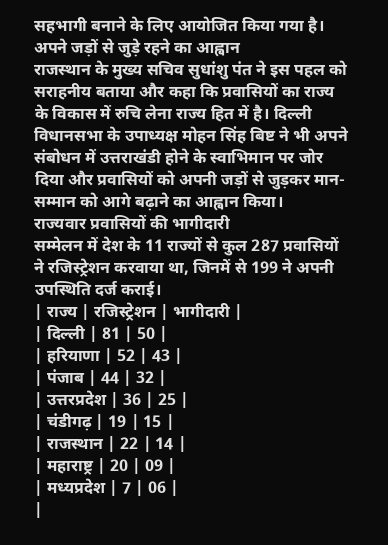सहभागी बनाने के लिए आयोजित किया गया है।
अपने जड़ों से जुड़े रहने का आह्वान
राजस्थान के मुख्य सचिव सुधांशु पंत ने इस पहल को सराहनीय बताया और कहा कि प्रवासियों का राज्य के विकास में रुचि लेना राज्य हित में है। दिल्ली विधानसभा के उपाध्यक्ष मोहन सिंह बिष्ट ने भी अपने संबोधन में उत्तराखंडी होने के स्वाभिमान पर जोर दिया और प्रवासियों को अपनी जड़ों से जुड़कर मान-सम्मान को आगे बढ़ाने का आह्वान किया।
राज्यवार प्रवासियों की भागीदारी
सम्मेलन में देश के 11 राज्यों से कुल 287 प्रवासियों ने रजिस्ट्रेशन करवाया था, जिनमें से 199 ने अपनी उपस्थिति दर्ज कराई।
| राज्य | रजिस्ट्रेशन | भागीदारी |
| दिल्ली | 81 | 50 |
| हरियाणा | 52 | 43 |
| पंजाब | 44 | 32 |
| उत्तरप्रदेश | 36 | 25 |
| चंडीगढ़ | 19 | 15 |
| राजस्थान | 22 | 14 |
| महाराष्ट्र | 20 | 09 |
| मध्यप्रदेश | 7 | 06 |
|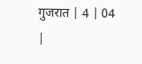गुजरात | 4 | 04 |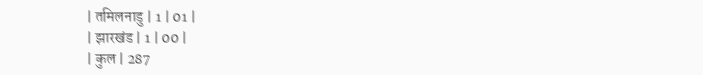| तमिलनाडु | 1 | 01 |
| झारखंड | 1 | 00 |
| कुल | 287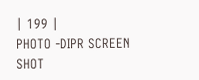| 199 |
PHOTO -DIPR SCREEN SHOT